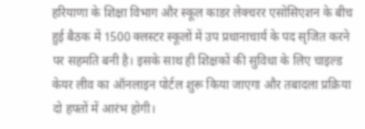हरियाणा के शिक्षा विभाग और स्कूल काडर लेक्चरर एसोसिएशन के बीच हुई बैठक में 1500 क्लस्टर स्कूलों में उप प्रधानाचार्य के पद सृजित करने पर सहमति बनी है। इसके साथ ही शिक्षकों की सुविधा के लिए चाइल्ड केयर लीव का ऑनलाइन पोर्टल शुरू किया जाएगा और तबादला प्रक्रिया दो हफ्तों में आरंभ होगी।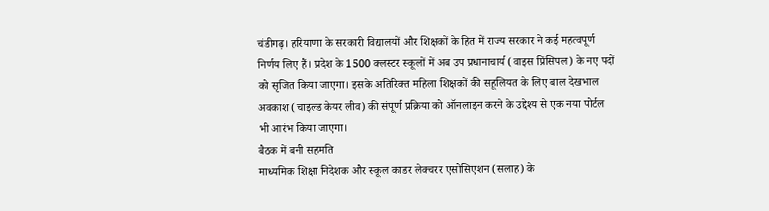चंडीगढ़। हरियाणा के सरकारी विद्यालयों और शिक्षकों के हित में राज्य सरकार ने कई महत्वपूर्ण निर्णय लिए हैं। प्रदेश के 1500 क्लस्टर स्कूलों में अब उप प्रधानाचार्य (वाइस प्रिंसिपल) के नए पदों को सृजित किया जाएगा। इसके अतिरिक्त महिला शिक्षकों की सहूलियत के लिए बाल देखभाल अवकाश (चाइल्ड केयर लीव) की संपूर्ण प्रक्रिया को ऑनलाइन करने के उद्देश्य से एक नया पोर्टल भी आरंभ किया जाएगा।
बैठक में बनी सहमति
माध्यमिक शिक्षा निदेशक और स्कूल काडर लेक्चरर एसोसिएशन (सलाह) के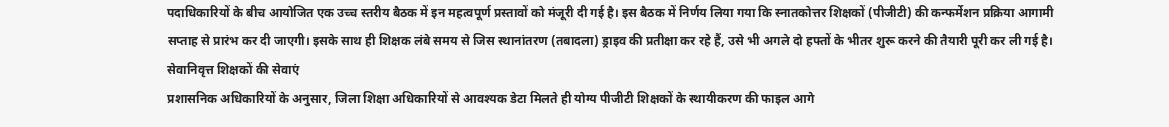पदाधिकारियों के बीच आयोजित एक उच्च स्तरीय बैठक में इन महत्वपूर्ण प्रस्तावों को मंजूरी दी गई है। इस बैठक में निर्णय लिया गया कि स्नातकोत्तर शिक्षकों (पीजीटी) की कन्फर्मेशन प्रक्रिया आगामी सप्ताह से प्रारंभ कर दी जाएगी। इसके साथ ही शिक्षक लंबे समय से जिस स्थानांतरण (तबादला) ड्राइव की प्रतीक्षा कर रहे हैं, उसे भी अगले दो हफ्तों के भीतर शुरू करने की तैयारी पूरी कर ली गई है।
सेवानिवृत्त शिक्षकों की सेवाएं
प्रशासनिक अधिकारियों के अनुसार, जिला शिक्षा अधिकारियों से आवश्यक डेटा मिलते ही योग्य पीजीटी शिक्षकों के स्थायीकरण की फाइल आगे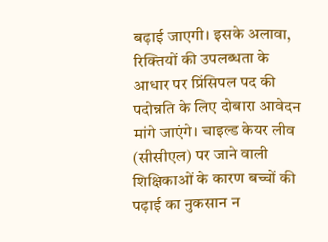बढ़ाई जाएगी। इसके अलावा, रिक्तियों की उपलब्धता के आधार पर प्रिंसिपल पद की पदोन्नति के लिए दोबारा आवेदन मांगे जाएंगे। चाइल्ड केयर लीव (सीसीएल) पर जाने वाली शिक्षिकाओं के कारण बच्चों की पढ़ाई का नुकसान न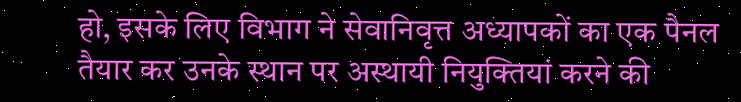हो, इसके लिए विभाग ने सेवानिवृत्त अध्यापकों का एक पैनल तैयार कर उनके स्थान पर अस्थायी नियुक्तियां करने की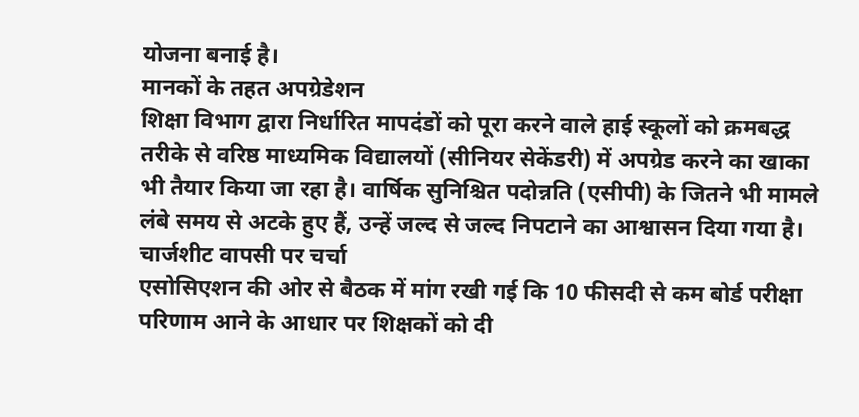योजना बनाई है।
मानकों के तहत अपग्रेडेशन
शिक्षा विभाग द्वारा निर्धारित मापदंडों को पूरा करने वाले हाई स्कूलों को क्रमबद्ध तरीके से वरिष्ठ माध्यमिक विद्यालयों (सीनियर सेकेंडरी) में अपग्रेड करने का खाका भी तैयार किया जा रहा है। वार्षिक सुनिश्चित पदोन्नति (एसीपी) के जितने भी मामले लंबे समय से अटके हुए हैं, उन्हें जल्द से जल्द निपटाने का आश्वासन दिया गया है।
चार्जशीट वापसी पर चर्चा
एसोसिएशन की ओर से बैठक में मांग रखी गई कि 10 फीसदी से कम बोर्ड परीक्षा परिणाम आने के आधार पर शिक्षकों को दी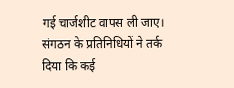गई चार्जशीट वापस ली जाए। संगठन के प्रतिनिधियों ने तर्क दिया कि कई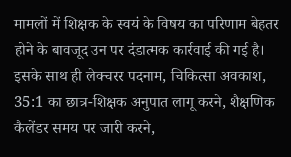मामलों में शिक्षक के स्वयं के विषय का परिणाम बेहतर होने के बावजूद उन पर दंडात्मक कार्रवाई की गई है। इसके साथ ही लेक्चरर पदनाम, चिकित्सा अवकाश, 35:1 का छात्र-शिक्षक अनुपात लागू करने, शैक्षणिक कैलेंडर समय पर जारी करने,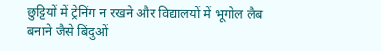छुट्टियों में ट्रेनिंग न रखने और विद्यालयों में भूगोल लैब बनाने जैसे बिंदुओं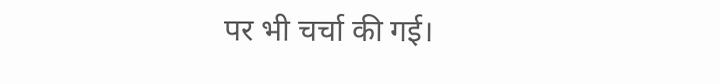पर भी चर्चा की गई।